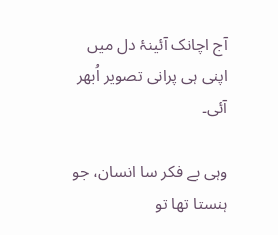آج اچانک آئینۂ دل میں اپنی ہی پرانی تصویر اُبھر آئی۔

وہی بے فکر سا انسان، جو ہنستا تھا تو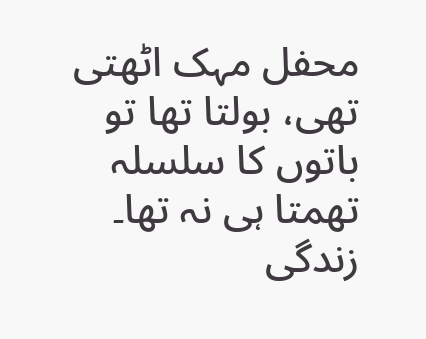محفل مہک اٹھتی تھی، بولتا تھا تو باتوں کا سلسلہ تھمتا ہی نہ تھا۔ زندگی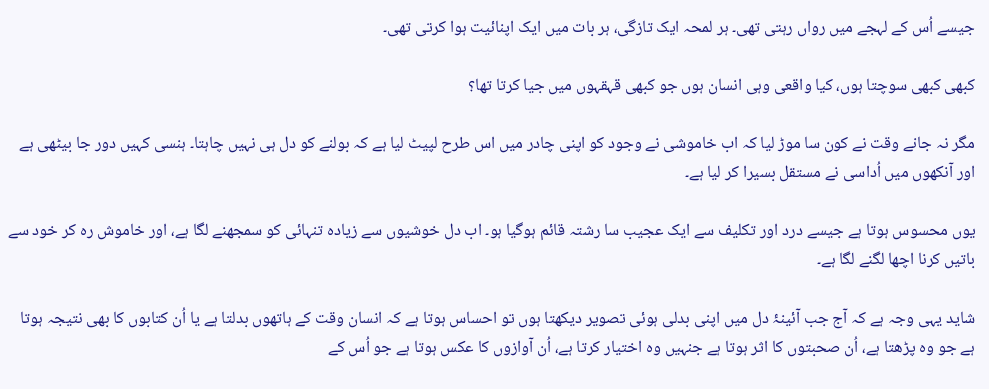جیسے اُس کے لہجے میں رواں رہتی تھی۔ ہر لمحہ ایک تازگی، ہر بات میں ایک اپنائیت ہوا کرتی تھی۔

کبھی کبھی سوچتا ہوں، کیا واقعی وہی انسان ہوں جو کبھی قہقہوں میں جیا کرتا تھا؟

مگر نہ جانے وقت نے کون سا موڑ لیا کہ اب خاموشی نے وجود کو اپنی چادر میں اس طرح لپیٹ لیا ہے کہ بولنے کو دل ہی نہیں چاہتا۔ ہنسی کہیں دور جا بیٹھی ہے اور آنکھوں میں اُداسی نے مستقل بسیرا کر لیا ہے۔

یوں محسوس ہوتا ہے جیسے درد اور تکلیف سے ایک عجیب سا رشتہ قائم ہوگیا ہو۔ اب دل خوشیوں سے زیادہ تنہائی کو سمجھنے لگا ہے، اور خاموش رہ کر خود سے باتیں کرنا اچھا لگنے لگا ہے۔

شاید یہی وجہ ہے کہ آج جب آئینۂ دل میں اپنی بدلی ہوئی تصویر دیکھتا ہوں تو احساس ہوتا ہے کہ انسان وقت کے ہاتھوں بدلتا ہے یا اُن کتابوں کا بھی نتیجہ ہوتا ہے جو وہ پڑھتا ہے، اُن صحبتوں کا اثر ہوتا ہے جنہیں وہ اختیار کرتا ہے، اُن آوازوں کا عکس ہوتا ہے جو اُس کے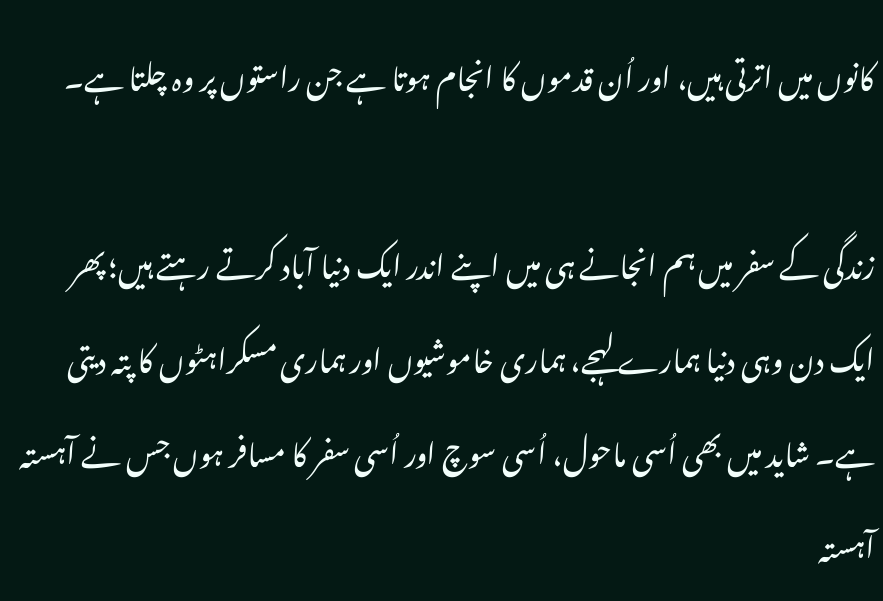کانوں میں اترتی ہیں، اور اُن قدموں کا انجام ہوتا ہے جن راستوں پر وہ چلتا ہے۔

زندگی کے سفر میں ہم انجانے ہی میں اپنے اندر ایک دنیا آباد کرتے رہتے ہیں؛ پھر ایک دن وہی دنیا ہمارے لہجے، ہماری خاموشیوں اور ہماری مسکراہٹوں کا پتہ دیتی ہے۔ شاید میں بھی اُسی ماحول، اُسی سوچ اور اُسی سفر کا مسافر ہوں جس نے آہستہ آہستہ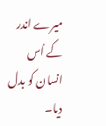میرے اندر کے اُس انسان کو بدل دیا۔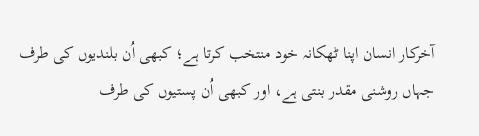آخرکار انسان اپنا ٹھکانہ خود منتخب کرتا ہے؛ کبھی اُن بلندیوں کی طرف جہاں روشنی مقدر بنتی ہے، اور کبھی اُن پستیوں کی طرف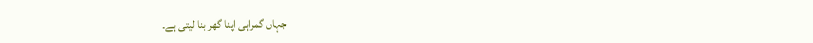جہاں گمراہی اپنا گھر بنا لیتی ہے۔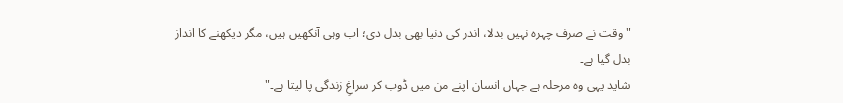"وقت نے صرف چہرہ نہیں بدلا، اندر کی دنیا بھی بدل دی؛ اب وہی آنکھیں ہیں، مگر دیکھنے کا انداز بدل گیا ہے۔
شاید یہی وہ مرحلہ ہے جہاں انسان اپنے من میں ڈوب کر سراغِ زندگی پا لیتا ہے۔"